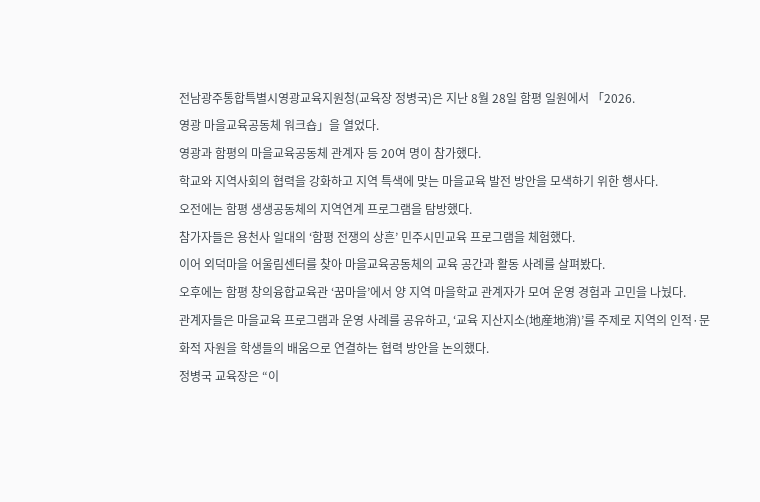전남광주통합특별시영광교육지원청(교육장 정병국)은 지난 8월 28일 함평 일원에서 「2026.
영광 마을교육공동체 워크숍」을 열었다.
영광과 함평의 마을교육공동체 관계자 등 20여 명이 참가했다.
학교와 지역사회의 협력을 강화하고 지역 특색에 맞는 마을교육 발전 방안을 모색하기 위한 행사다.
오전에는 함평 생생공동체의 지역연계 프로그램을 탐방했다.
참가자들은 용천사 일대의 ‘함평 전쟁의 상흔’ 민주시민교육 프로그램을 체험했다.
이어 외덕마을 어울림센터를 찾아 마을교육공동체의 교육 공간과 활동 사례를 살펴봤다.
오후에는 함평 창의융합교육관 ‘꿈마을’에서 양 지역 마을학교 관계자가 모여 운영 경험과 고민을 나눴다.
관계자들은 마을교육 프로그램과 운영 사례를 공유하고, ‘교육 지산지소(地産地消)’를 주제로 지역의 인적·문화적 자원을 학생들의 배움으로 연결하는 협력 방안을 논의했다.
정병국 교육장은 “이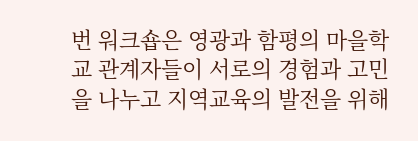번 워크숍은 영광과 함평의 마을학교 관계자들이 서로의 경험과 고민을 나누고 지역교육의 발전을 위해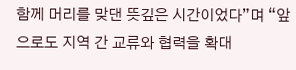함께 머리를 맞댄 뜻깊은 시간이었다”며 “앞으로도 지역 간 교류와 협력을 확대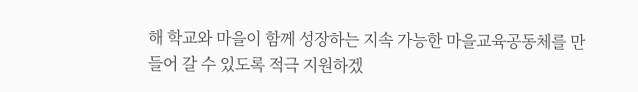해 학교와 마을이 함께 성장하는 지속 가능한 마을교육공동체를 만들어 갈 수 있도록 적극 지원하겠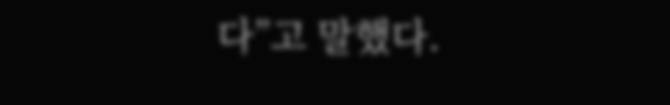다”고 말했다.